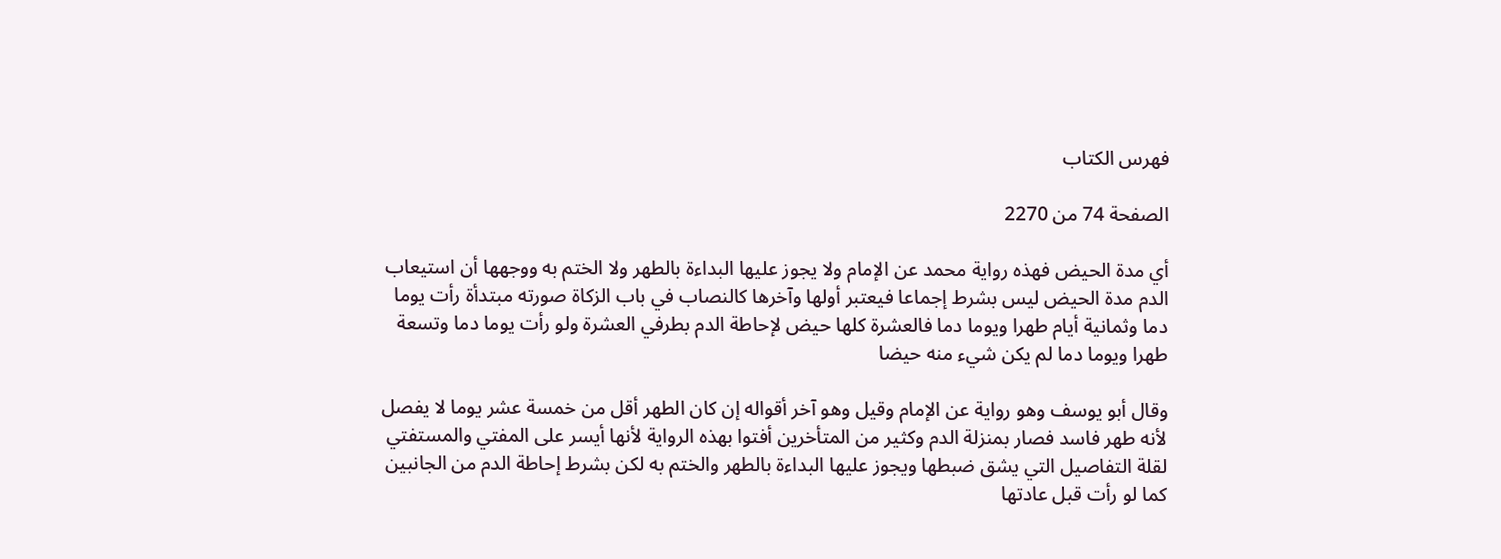فهرس الكتاب

الصفحة 74 من 2270

أي مدة الحيض فهذه رواية محمد عن الإمام ولا يجوز عليها البداءة بالطهر ولا الختم به ووجهها أن استيعاب الدم مدة الحيض ليس بشرط إجماعا فيعتبر أولها وآخرها كالنصاب في باب الزكاة صورته مبتدأة رأت يوما دما وثمانية أيام طهرا ويوما دما فالعشرة كلها حيض لإحاطة الدم بطرفي العشرة ولو رأت يوما دما وتسعة طهرا ويوما دما لم يكن شيء منه حيضا

وقال أبو يوسف وهو رواية عن الإمام وقيل وهو آخر أقواله إن كان الطهر أقل من خمسة عشر يوما لا يفصل لأنه طهر فاسد فصار بمنزلة الدم وكثير من المتأخرين أفتوا بهذه الرواية لأنها أيسر على المفتي والمستفتي لقلة التفاصيل التي يشق ضبطها ويجوز عليها البداءة بالطهر والختم به لكن بشرط إحاطة الدم من الجانبين كما لو رأت قبل عادتها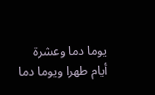يوما دما وعشرة أيام طهرا ويوما دما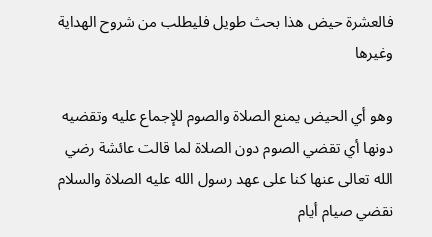فالعشرة حيض هذا بحث طويل فليطلب من شروح الهداية وغيرها

وهو أي الحيض يمنع الصلاة والصوم للإجماع عليه وتقضيه دونها أي تقضي الصوم دون الصلاة لما قالت عائشة رضي الله تعالى عنها كنا على عهد رسول الله عليه الصلاة والسلام نقضي صيام أيام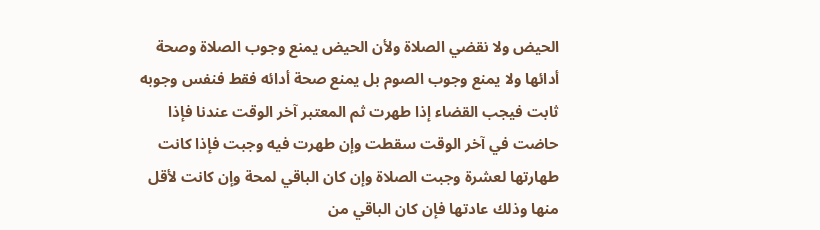الحيض ولا نقضي الصلاة ولأن الحيض يمنع وجوب الصلاة وصحة أدائها ولا يمنع وجوب الصوم بل يمنع صحة أدائه فقط فنفس وجوبه ثابت فيجب القضاء إذا طهرت ثم المعتبر آخر الوقت عندنا فإذا حاضت في آخر الوقت سقطت وإن طهرت فيه وجبت فإذا كانت طهارتها لعشرة وجبت الصلاة وإن كان الباقي لمحة وإن كانت لأقل منها وذلك عادتها فإن كان الباقي من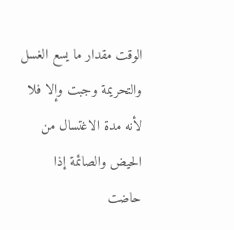الوقت مقدار ما يسع الغسل والتحريمة وجبت وإلا فلا لأنه مدة الاغتسال من الحيض والصائمة إذا حاضت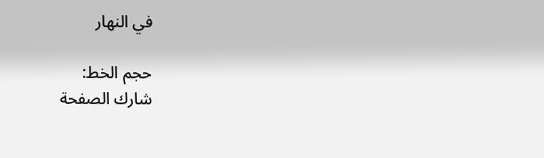في النهار

حجم الخط:
شارك الصفحة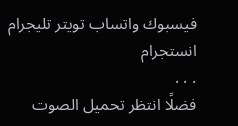فيسبوك واتساب تويتر تليجرام انستجرام
. . .
فضلًا انتظر تحميل الصوت